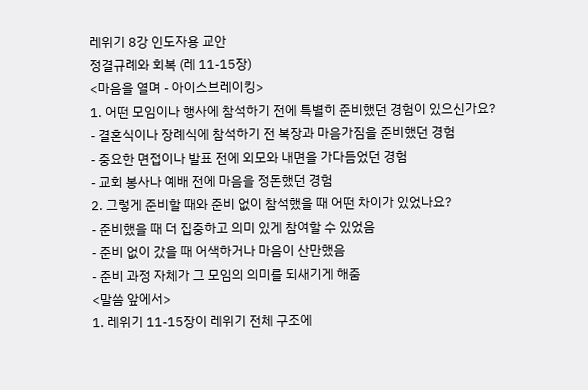레위기 8강 인도자용 교안
정결규례와 회복 (레 11-15장)
<마음을 열며 - 아이스브레이킹>
1. 어떤 모임이나 행사에 참석하기 전에 특별히 준비했던 경험이 있으신가요?
- 결혼식이나 장례식에 참석하기 전 복장과 마음가짐을 준비했던 경험
- 중요한 면접이나 발표 전에 외모와 내면을 가다듬었던 경험
- 교회 봉사나 예배 전에 마음을 정돈했던 경험
2. 그렇게 준비할 때와 준비 없이 참석했을 때 어떤 차이가 있었나요?
- 준비했을 때 더 집중하고 의미 있게 참여할 수 있었음
- 준비 없이 갔을 때 어색하거나 마음이 산만했음
- 준비 과정 자체가 그 모임의 의미를 되새기게 해줌
<말씀 앞에서>
1. 레위기 11-15장이 레위기 전체 구조에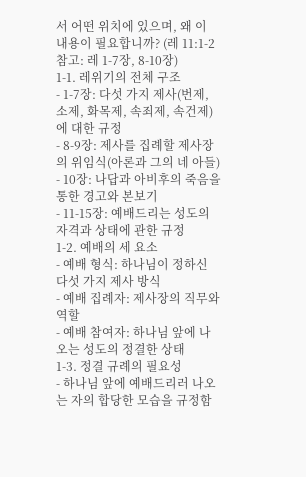서 어떤 위치에 있으며, 왜 이 내용이 필요합니까? (레 11:1-2 참고: 레 1-7장, 8-10장)
1-1. 레위기의 전체 구조
- 1-7장: 다섯 가지 제사(번제, 소제, 화목제, 속죄제, 속건제)에 대한 규정
- 8-9장: 제사를 집례할 제사장의 위임식(아론과 그의 네 아들)
- 10장: 나답과 아비후의 죽음을 통한 경고와 본보기
- 11-15장: 예배드리는 성도의 자격과 상태에 관한 규정
1-2. 예배의 세 요소
- 예배 형식: 하나님이 정하신 다섯 가지 제사 방식
- 예배 집례자: 제사장의 직무와 역할
- 예배 참여자: 하나님 앞에 나오는 성도의 정결한 상태
1-3. 정결 규례의 필요성
- 하나님 앞에 예배드리러 나오는 자의 합당한 모습을 규정함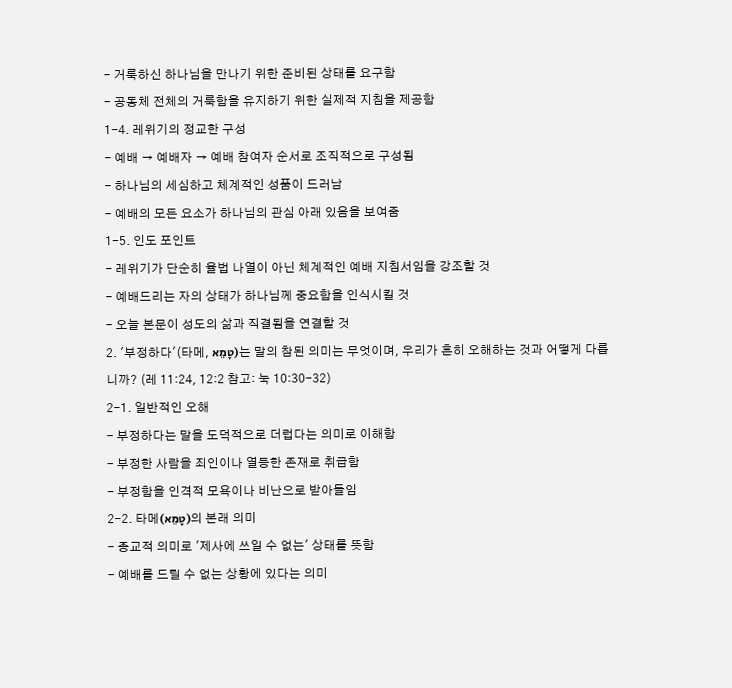- 거룩하신 하나님을 만나기 위한 준비된 상태를 요구함
- 공동체 전체의 거룩함을 유지하기 위한 실제적 지침을 제공함
1-4. 레위기의 정교한 구성
- 예배 → 예배자 → 예배 참여자 순서로 조직적으로 구성됨
- 하나님의 세심하고 체계적인 성품이 드러남
- 예배의 모든 요소가 하나님의 관심 아래 있음을 보여줌
1-5. 인도 포인트
- 레위기가 단순히 율법 나열이 아닌 체계적인 예배 지침서임을 강조할 것
- 예배드리는 자의 상태가 하나님께 중요함을 인식시킬 것
- 오늘 본문이 성도의 삶과 직결됨을 연결할 것
2. '부정하다'(타메, טָמֵא)는 말의 참된 의미는 무엇이며, 우리가 흔히 오해하는 것과 어떻게 다릅니까? (레 11:24, 12:2 참고: 눅 10:30-32)
2-1. 일반적인 오해
- 부정하다는 말을 도덕적으로 더럽다는 의미로 이해함
- 부정한 사람을 죄인이나 열등한 존재로 취급함
- 부정함을 인격적 모욕이나 비난으로 받아들임
2-2. 타메(טָמֵא)의 본래 의미
- 종교적 의미로 '제사에 쓰일 수 없는' 상태를 뜻함
- 예배를 드릴 수 없는 상황에 있다는 의미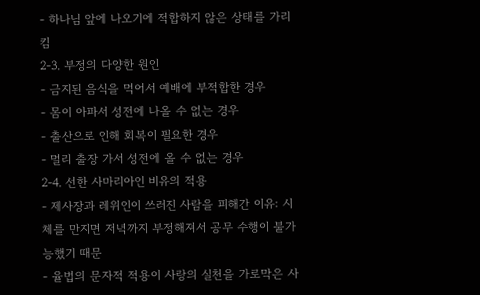- 하나님 앞에 나오기에 적합하지 않은 상태를 가리킴
2-3. 부정의 다양한 원인
- 금지된 음식을 먹어서 예배에 부적합한 경우
- 몸이 아파서 성전에 나올 수 없는 경우
- 출산으로 인해 회복이 필요한 경우
- 멀리 출장 가서 성전에 올 수 없는 경우
2-4. 선한 사마리아인 비유의 적용
- 제사장과 레위인이 쓰러진 사람을 피해간 이유: 시체를 만지면 저녁까지 부정해져서 공무 수행이 불가능했기 때문
- 율법의 문자적 적용이 사랑의 실천을 가로막은 사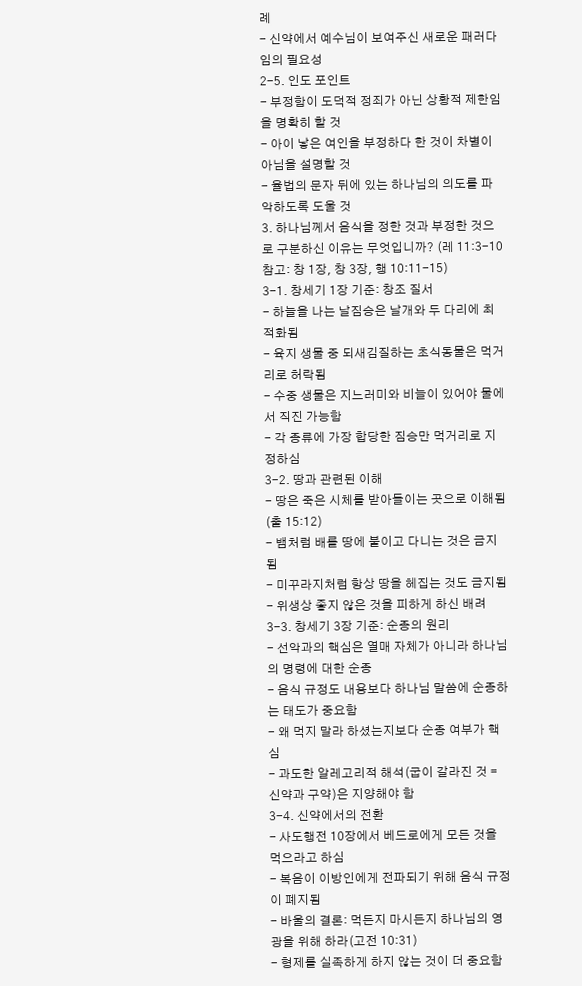례
- 신약에서 예수님이 보여주신 새로운 패러다임의 필요성
2-5. 인도 포인트
- 부정함이 도덕적 정죄가 아닌 상황적 제한임을 명확히 할 것
- 아이 낳은 여인을 부정하다 한 것이 차별이 아님을 설명할 것
- 율법의 문자 뒤에 있는 하나님의 의도를 파악하도록 도울 것
3. 하나님께서 음식을 정한 것과 부정한 것으로 구분하신 이유는 무엇입니까? (레 11:3-10 참고: 창 1장, 창 3장, 행 10:11-15)
3-1. 창세기 1장 기준: 창조 질서
- 하늘을 나는 날짐승은 날개와 두 다리에 최적화됨
- 육지 생물 중 되새김질하는 초식동물은 먹거리로 허락됨
- 수중 생물은 지느러미와 비늘이 있어야 물에서 직진 가능함
- 각 종류에 가장 합당한 짐승만 먹거리로 지정하심
3-2. 땅과 관련된 이해
- 땅은 죽은 시체를 받아들이는 곳으로 이해됨(출 15:12)
- 뱀처럼 배를 땅에 붙이고 다니는 것은 금지됨
- 미꾸라지처럼 항상 땅을 헤집는 것도 금지됨
- 위생상 좋지 않은 것을 피하게 하신 배려
3-3. 창세기 3장 기준: 순종의 원리
- 선악과의 핵심은 열매 자체가 아니라 하나님의 명령에 대한 순종
- 음식 규정도 내용보다 하나님 말씀에 순종하는 태도가 중요함
- 왜 먹지 말라 하셨는지보다 순종 여부가 핵심
- 과도한 알레고리적 해석(굽이 갈라진 것 = 신약과 구약)은 지양해야 함
3-4. 신약에서의 전환
- 사도행전 10장에서 베드로에게 모든 것을 먹으라고 하심
- 복음이 이방인에게 전파되기 위해 음식 규정이 폐지됨
- 바울의 결론: 먹든지 마시든지 하나님의 영광을 위해 하라(고전 10:31)
- 형제를 실족하게 하지 않는 것이 더 중요함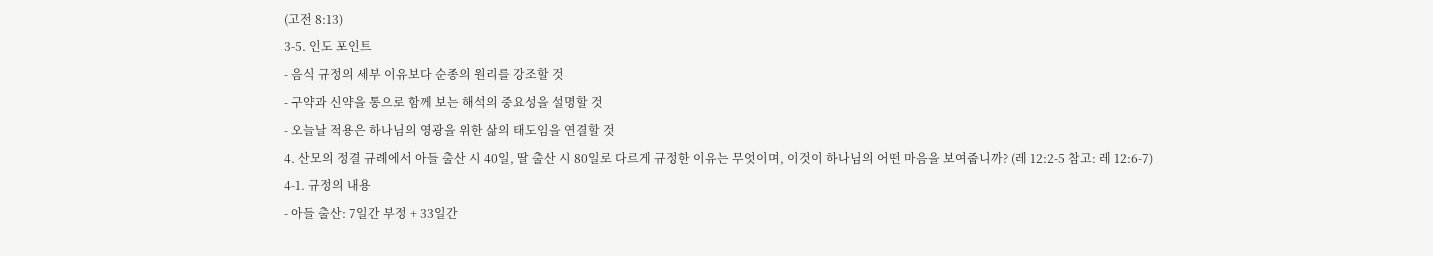(고전 8:13)
3-5. 인도 포인트
- 음식 규정의 세부 이유보다 순종의 원리를 강조할 것
- 구약과 신약을 통으로 함께 보는 해석의 중요성을 설명할 것
- 오늘날 적용은 하나님의 영광을 위한 삶의 태도임을 연결할 것
4. 산모의 정결 규례에서 아들 출산 시 40일, 딸 출산 시 80일로 다르게 규정한 이유는 무엇이며, 이것이 하나님의 어떤 마음을 보여줍니까? (레 12:2-5 참고: 레 12:6-7)
4-1. 규정의 내용
- 아들 출산: 7일간 부정 + 33일간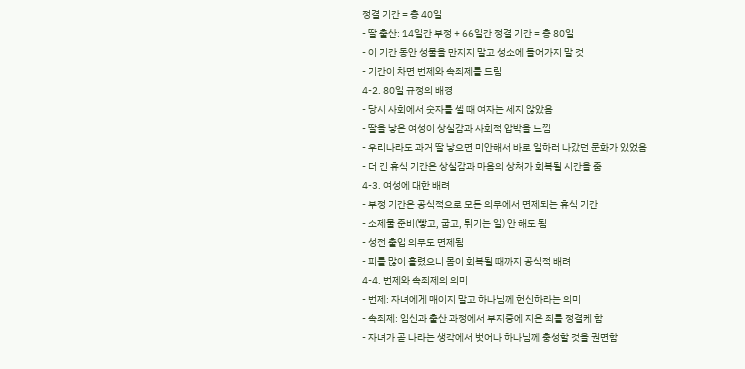정결 기간 = 총 40일
- 딸 출산: 14일간 부정 + 66일간 정결 기간 = 총 80일
- 이 기간 동안 성물을 만지지 말고 성소에 들어가지 말 것
- 기간이 차면 번제와 속죄제를 드림
4-2. 80일 규정의 배경
- 당시 사회에서 숫자를 셀 때 여자는 세지 않았음
- 딸을 낳은 여성이 상실감과 사회적 압박을 느낌
- 우리나라도 과거 딸 낳으면 미안해서 바로 일하러 나갔던 문화가 있었음
- 더 긴 휴식 기간은 상실감과 마음의 상처가 회복될 시간을 줌
4-3. 여성에 대한 배려
- 부정 기간은 공식적으로 모든 의무에서 면제되는 휴식 기간
- 소제물 준비(빻고, 굽고, 튀기는 일) 안 해도 됨
- 성전 출입 의무도 면제됨
- 피를 많이 흘렸으니 몸이 회복될 때까지 공식적 배려
4-4. 번제와 속죄제의 의미
- 번제: 자녀에게 매이지 말고 하나님께 헌신하라는 의미
- 속죄제: 임신과 출산 과정에서 부지중에 지은 죄를 정결케 함
- 자녀가 곧 나라는 생각에서 벗어나 하나님께 충성할 것을 권면함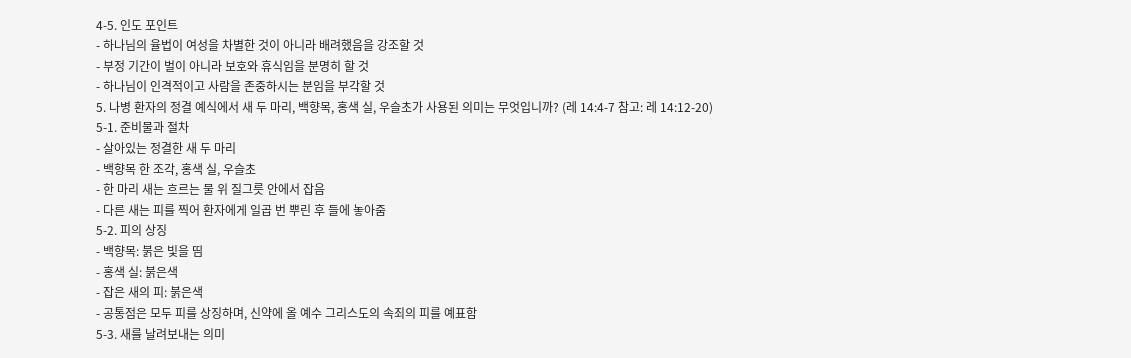4-5. 인도 포인트
- 하나님의 율법이 여성을 차별한 것이 아니라 배려했음을 강조할 것
- 부정 기간이 벌이 아니라 보호와 휴식임을 분명히 할 것
- 하나님이 인격적이고 사람을 존중하시는 분임을 부각할 것
5. 나병 환자의 정결 예식에서 새 두 마리, 백향목, 홍색 실, 우슬초가 사용된 의미는 무엇입니까? (레 14:4-7 참고: 레 14:12-20)
5-1. 준비물과 절차
- 살아있는 정결한 새 두 마리
- 백향목 한 조각, 홍색 실, 우슬초
- 한 마리 새는 흐르는 물 위 질그릇 안에서 잡음
- 다른 새는 피를 찍어 환자에게 일곱 번 뿌린 후 들에 놓아줌
5-2. 피의 상징
- 백향목: 붉은 빛을 띰
- 홍색 실: 붉은색
- 잡은 새의 피: 붉은색
- 공통점은 모두 피를 상징하며, 신약에 올 예수 그리스도의 속죄의 피를 예표함
5-3. 새를 날려보내는 의미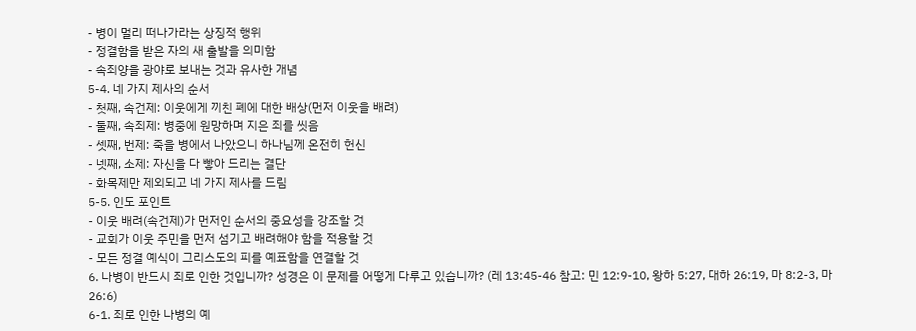- 병이 멀리 떠나가라는 상징적 행위
- 정결함을 받은 자의 새 출발을 의미함
- 속죄양을 광야로 보내는 것과 유사한 개념
5-4. 네 가지 제사의 순서
- 첫째, 속건제: 이웃에게 끼친 폐에 대한 배상(먼저 이웃을 배려)
- 둘째, 속죄제: 병중에 원망하며 지은 죄를 씻음
- 셋째, 번제: 죽을 병에서 나았으니 하나님께 온전히 헌신
- 넷째, 소제: 자신을 다 빻아 드리는 결단
- 화목제만 제외되고 네 가지 제사를 드림
5-5. 인도 포인트
- 이웃 배려(속건제)가 먼저인 순서의 중요성을 강조할 것
- 교회가 이웃 주민을 먼저 섬기고 배려해야 함을 적용할 것
- 모든 정결 예식이 그리스도의 피를 예표함을 연결할 것
6. 나병이 반드시 죄로 인한 것입니까? 성경은 이 문제를 어떻게 다루고 있습니까? (레 13:45-46 참고: 민 12:9-10, 왕하 5:27, 대하 26:19, 마 8:2-3, 마 26:6)
6-1. 죄로 인한 나병의 예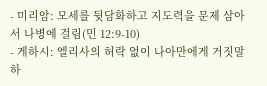- 미리암: 모세를 뒷담화하고 지도력을 문제 삼아서 나병에 걸림(민 12:9-10)
- 게하시: 엘리사의 허락 없이 나아만에게 거짓말하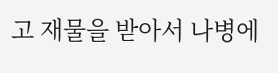고 재물을 받아서 나병에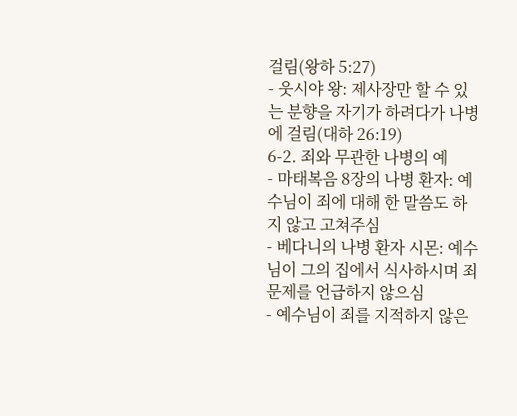걸림(왕하 5:27)
- 웃시야 왕: 제사장만 할 수 있는 분향을 자기가 하려다가 나병에 걸림(대하 26:19)
6-2. 죄와 무관한 나병의 예
- 마태복음 8장의 나병 환자: 예수님이 죄에 대해 한 말씀도 하지 않고 고쳐주심
- 베다니의 나병 환자 시몬: 예수님이 그의 집에서 식사하시며 죄 문제를 언급하지 않으심
- 예수님이 죄를 지적하지 않은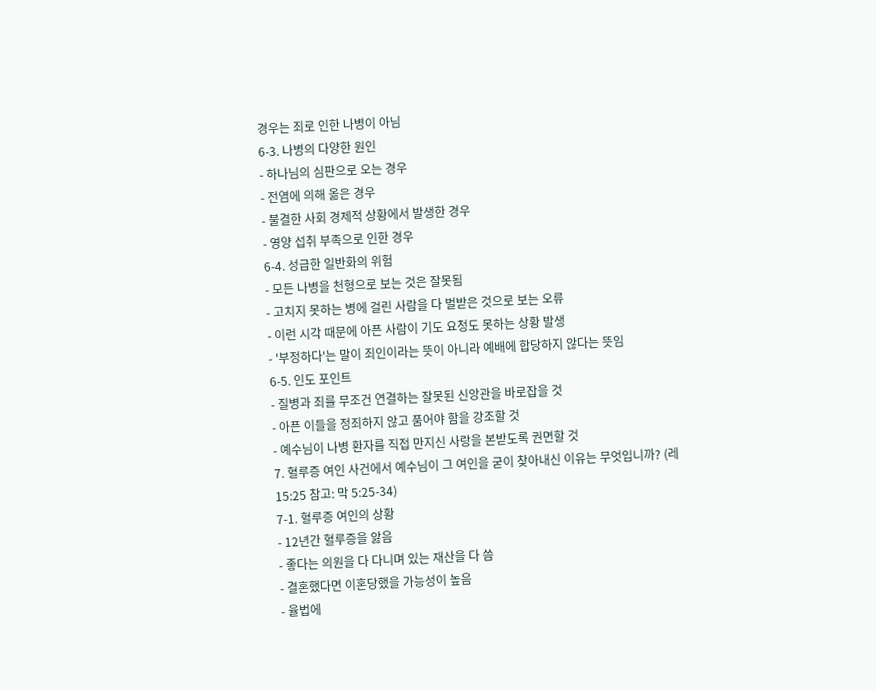경우는 죄로 인한 나병이 아님
6-3. 나병의 다양한 원인
- 하나님의 심판으로 오는 경우
- 전염에 의해 옮은 경우
- 불결한 사회 경제적 상황에서 발생한 경우
- 영양 섭취 부족으로 인한 경우
6-4. 성급한 일반화의 위험
- 모든 나병을 천형으로 보는 것은 잘못됨
- 고치지 못하는 병에 걸린 사람을 다 벌받은 것으로 보는 오류
- 이런 시각 때문에 아픈 사람이 기도 요청도 못하는 상황 발생
- '부정하다'는 말이 죄인이라는 뜻이 아니라 예배에 합당하지 않다는 뜻임
6-5. 인도 포인트
- 질병과 죄를 무조건 연결하는 잘못된 신앙관을 바로잡을 것
- 아픈 이들을 정죄하지 않고 품어야 함을 강조할 것
- 예수님이 나병 환자를 직접 만지신 사랑을 본받도록 권면할 것
7. 혈루증 여인 사건에서 예수님이 그 여인을 굳이 찾아내신 이유는 무엇입니까? (레 15:25 참고: 막 5:25-34)
7-1. 혈루증 여인의 상황
- 12년간 혈루증을 앓음
- 좋다는 의원을 다 다니며 있는 재산을 다 씀
- 결혼했다면 이혼당했을 가능성이 높음
- 율법에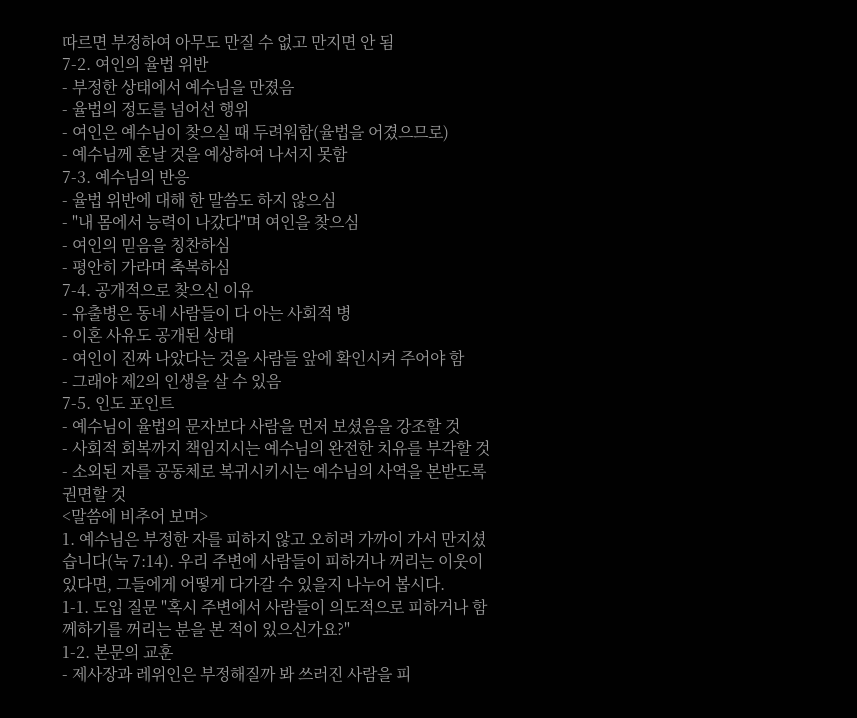따르면 부정하여 아무도 만질 수 없고 만지면 안 됨
7-2. 여인의 율법 위반
- 부정한 상태에서 예수님을 만졌음
- 율법의 정도를 넘어선 행위
- 여인은 예수님이 찾으실 때 두려워함(율법을 어겼으므로)
- 예수님께 혼날 것을 예상하여 나서지 못함
7-3. 예수님의 반응
- 율법 위반에 대해 한 말씀도 하지 않으심
- "내 몸에서 능력이 나갔다"며 여인을 찾으심
- 여인의 믿음을 칭찬하심
- 평안히 가라며 축복하심
7-4. 공개적으로 찾으신 이유
- 유출병은 동네 사람들이 다 아는 사회적 병
- 이혼 사유도 공개된 상태
- 여인이 진짜 나았다는 것을 사람들 앞에 확인시켜 주어야 함
- 그래야 제2의 인생을 살 수 있음
7-5. 인도 포인트
- 예수님이 율법의 문자보다 사람을 먼저 보셨음을 강조할 것
- 사회적 회복까지 책임지시는 예수님의 완전한 치유를 부각할 것
- 소외된 자를 공동체로 복귀시키시는 예수님의 사역을 본받도록 권면할 것
<말씀에 비추어 보며>
1. 예수님은 부정한 자를 피하지 않고 오히려 가까이 가서 만지셨습니다(눅 7:14). 우리 주변에 사람들이 피하거나 꺼리는 이웃이 있다면, 그들에게 어떻게 다가갈 수 있을지 나누어 봅시다.
1-1. 도입 질문 "혹시 주변에서 사람들이 의도적으로 피하거나 함께하기를 꺼리는 분을 본 적이 있으신가요?"
1-2. 본문의 교훈
- 제사장과 레위인은 부정해질까 봐 쓰러진 사람을 피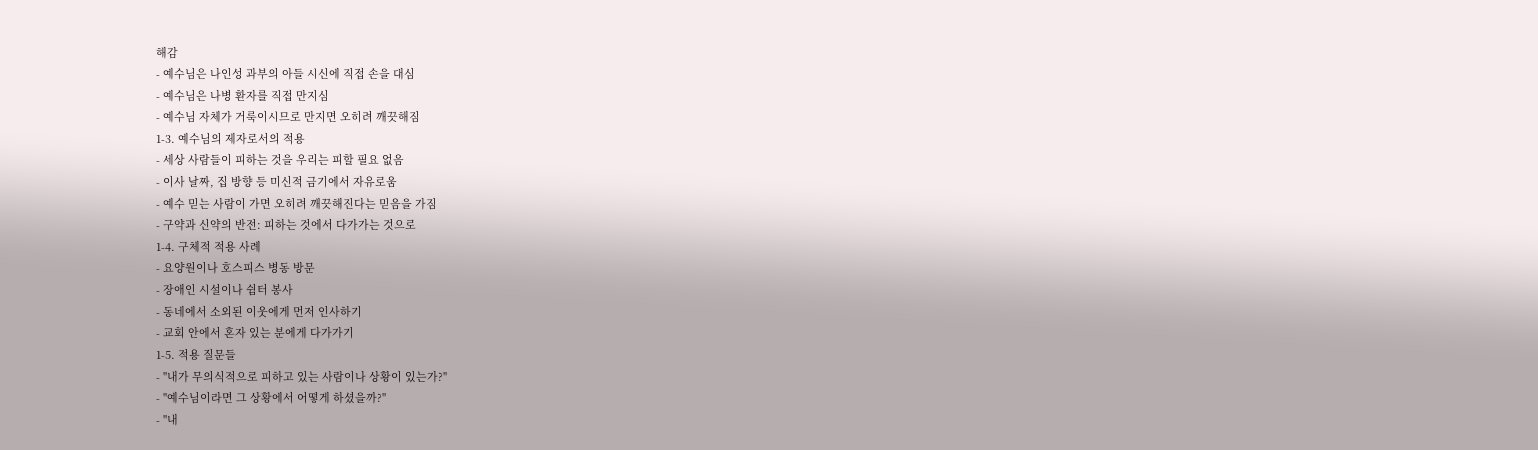해감
- 예수님은 나인성 과부의 아들 시신에 직접 손을 대심
- 예수님은 나병 환자를 직접 만지심
- 예수님 자체가 거룩이시므로 만지면 오히려 깨끗해짐
1-3. 예수님의 제자로서의 적용
- 세상 사람들이 피하는 것을 우리는 피할 필요 없음
- 이사 날짜, 집 방향 등 미신적 금기에서 자유로움
- 예수 믿는 사람이 가면 오히려 깨끗해진다는 믿음을 가짐
- 구약과 신약의 반전: 피하는 것에서 다가가는 것으로
1-4. 구체적 적용 사례
- 요양원이나 호스피스 병동 방문
- 장애인 시설이나 쉼터 봉사
- 동네에서 소외된 이웃에게 먼저 인사하기
- 교회 안에서 혼자 있는 분에게 다가가기
1-5. 적용 질문들
- "내가 무의식적으로 피하고 있는 사람이나 상황이 있는가?"
- "예수님이라면 그 상황에서 어떻게 하셨을까?"
- "내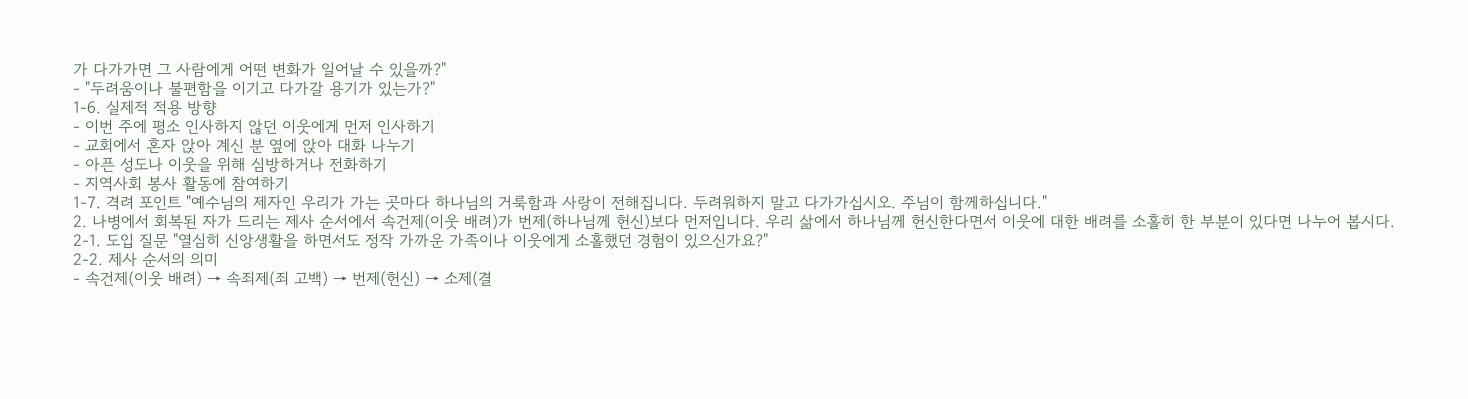가 다가가면 그 사람에게 어떤 변화가 일어날 수 있을까?"
- "두려움이나 불편함을 이기고 다가갈 용기가 있는가?"
1-6. 실제적 적용 방향
- 이번 주에 평소 인사하지 않던 이웃에게 먼저 인사하기
- 교회에서 혼자 앉아 계신 분 옆에 앉아 대화 나누기
- 아픈 성도나 이웃을 위해 심방하거나 전화하기
- 지역사회 봉사 활동에 참여하기
1-7. 격려 포인트 "예수님의 제자인 우리가 가는 곳마다 하나님의 거룩함과 사랑이 전해집니다. 두려워하지 말고 다가가십시오. 주님이 함께하십니다."
2. 나병에서 회복된 자가 드리는 제사 순서에서 속건제(이웃 배려)가 번제(하나님께 헌신)보다 먼저입니다. 우리 삶에서 하나님께 헌신한다면서 이웃에 대한 배려를 소홀히 한 부분이 있다면 나누어 봅시다.
2-1. 도입 질문 "열심히 신앙생활을 하면서도 정작 가까운 가족이나 이웃에게 소홀했던 경험이 있으신가요?"
2-2. 제사 순서의 의미
- 속건제(이웃 배려) → 속죄제(죄 고백) → 번제(헌신) → 소제(결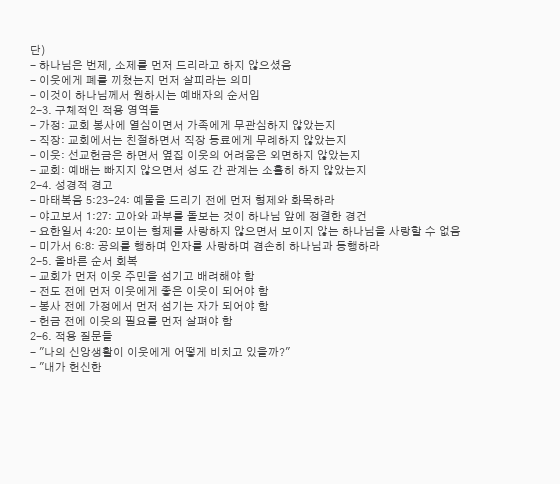단)
- 하나님은 번제, 소제를 먼저 드리라고 하지 않으셨음
- 이웃에게 폐를 끼쳤는지 먼저 살피라는 의미
- 이것이 하나님께서 원하시는 예배자의 순서임
2-3. 구체적인 적용 영역들
- 가정: 교회 봉사에 열심이면서 가족에게 무관심하지 않았는지
- 직장: 교회에서는 친절하면서 직장 동료에게 무례하지 않았는지
- 이웃: 선교헌금은 하면서 옆집 이웃의 어려움은 외면하지 않았는지
- 교회: 예배는 빠지지 않으면서 성도 간 관계는 소홀히 하지 않았는지
2-4. 성경적 경고
- 마태복음 5:23-24: 예물을 드리기 전에 먼저 형제와 화목하라
- 야고보서 1:27: 고아와 과부를 돌보는 것이 하나님 앞에 정결한 경건
- 요한일서 4:20: 보이는 형제를 사랑하지 않으면서 보이지 않는 하나님을 사랑할 수 없음
- 미가서 6:8: 공의를 행하며 인자를 사랑하며 겸손히 하나님과 동행하라
2-5. 올바른 순서 회복
- 교회가 먼저 이웃 주민을 섬기고 배려해야 함
- 전도 전에 먼저 이웃에게 좋은 이웃이 되어야 함
- 봉사 전에 가정에서 먼저 섬기는 자가 되어야 함
- 헌금 전에 이웃의 필요를 먼저 살펴야 함
2-6. 적용 질문들
- "나의 신앙생활이 이웃에게 어떻게 비치고 있을까?"
- "내가 헌신한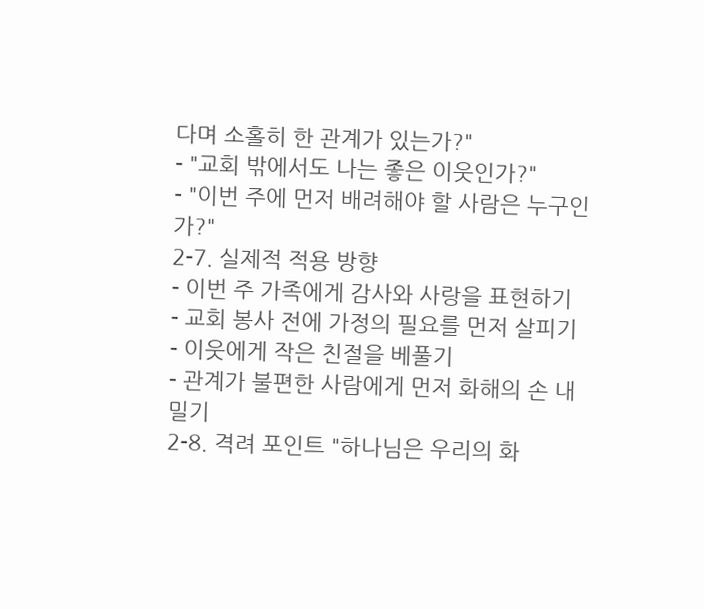다며 소홀히 한 관계가 있는가?"
- "교회 밖에서도 나는 좋은 이웃인가?"
- "이번 주에 먼저 배려해야 할 사람은 누구인가?"
2-7. 실제적 적용 방향
- 이번 주 가족에게 감사와 사랑을 표현하기
- 교회 봉사 전에 가정의 필요를 먼저 살피기
- 이웃에게 작은 친절을 베풀기
- 관계가 불편한 사람에게 먼저 화해의 손 내밀기
2-8. 격려 포인트 "하나님은 우리의 화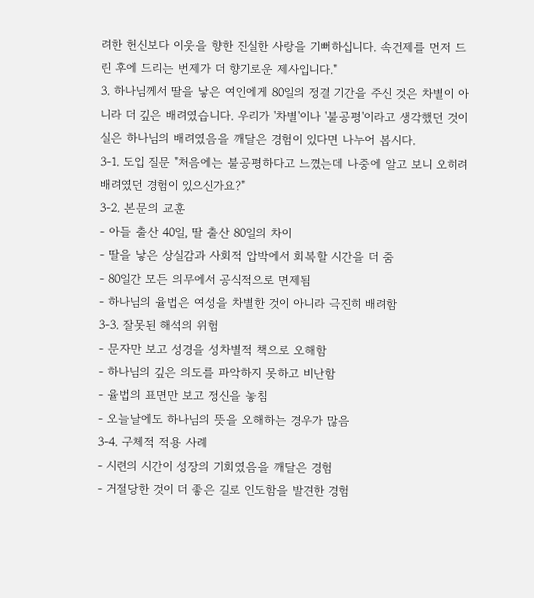려한 헌신보다 이웃을 향한 진실한 사랑을 기뻐하십니다. 속건제를 먼저 드린 후에 드리는 번제가 더 향기로운 제사입니다."
3. 하나님께서 딸을 낳은 여인에게 80일의 정결 기간을 주신 것은 차별이 아니라 더 깊은 배려였습니다. 우리가 '차별'이나 '불공평'이라고 생각했던 것이 실은 하나님의 배려였음을 깨달은 경험이 있다면 나누어 봅시다.
3-1. 도입 질문 "처음에는 불공평하다고 느꼈는데 나중에 알고 보니 오히려 배려였던 경험이 있으신가요?"
3-2. 본문의 교훈
- 아들 출산 40일, 딸 출산 80일의 차이
- 딸을 낳은 상실감과 사회적 압박에서 회복할 시간을 더 줌
- 80일간 모든 의무에서 공식적으로 면제됨
- 하나님의 율법은 여성을 차별한 것이 아니라 극진히 배려함
3-3. 잘못된 해석의 위험
- 문자만 보고 성경을 성차별적 책으로 오해함
- 하나님의 깊은 의도를 파악하지 못하고 비난함
- 율법의 표면만 보고 정신을 놓침
- 오늘날에도 하나님의 뜻을 오해하는 경우가 많음
3-4. 구체적 적용 사례
- 시련의 시간이 성장의 기회였음을 깨달은 경험
- 거절당한 것이 더 좋은 길로 인도함을 발견한 경험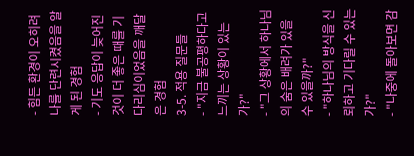- 힘든 환경이 오히려 나를 단련시켰음을 알게 된 경험
- 기도 응답이 늦어진 것이 더 좋은 때를 기다리심이었음을 깨달은 경험
3-5. 적용 질문들
- "지금 불공평하다고 느끼는 상황이 있는가?"
- "그 상황에서 하나님의 숨은 배려가 있을 수 있을까?"
- "하나님의 방식을 신뢰하고 기다릴 수 있는가?"
- "나중에 돌아보면 감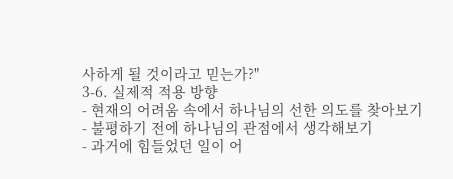사하게 될 것이라고 믿는가?"
3-6. 실제적 적용 방향
- 현재의 어려움 속에서 하나님의 선한 의도를 찾아보기
- 불평하기 전에 하나님의 관점에서 생각해보기
- 과거에 힘들었던 일이 어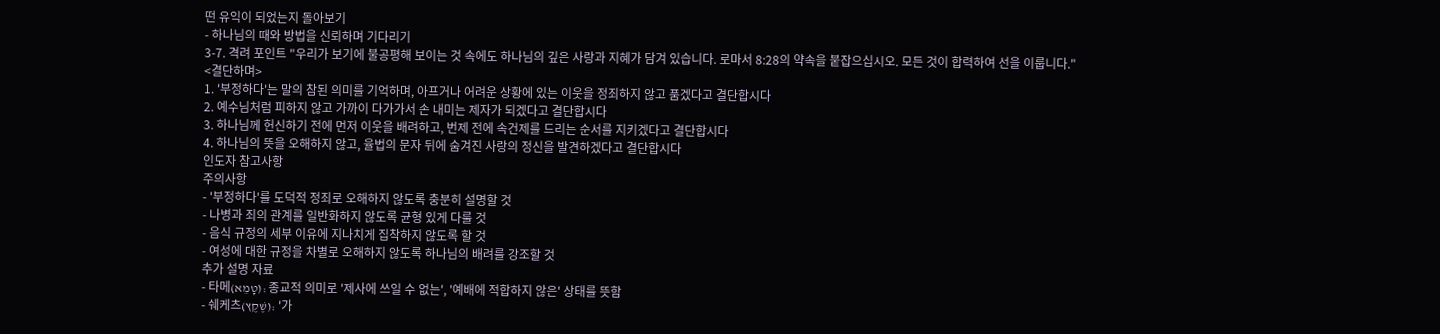떤 유익이 되었는지 돌아보기
- 하나님의 때와 방법을 신뢰하며 기다리기
3-7. 격려 포인트 "우리가 보기에 불공평해 보이는 것 속에도 하나님의 깊은 사랑과 지혜가 담겨 있습니다. 로마서 8:28의 약속을 붙잡으십시오. 모든 것이 합력하여 선을 이룹니다."
<결단하며>
1. '부정하다'는 말의 참된 의미를 기억하며, 아프거나 어려운 상황에 있는 이웃을 정죄하지 않고 품겠다고 결단합시다
2. 예수님처럼 피하지 않고 가까이 다가가서 손 내미는 제자가 되겠다고 결단합시다
3. 하나님께 헌신하기 전에 먼저 이웃을 배려하고, 번제 전에 속건제를 드리는 순서를 지키겠다고 결단합시다
4. 하나님의 뜻을 오해하지 않고, 율법의 문자 뒤에 숨겨진 사랑의 정신을 발견하겠다고 결단합시다
인도자 참고사항
주의사항
- '부정하다'를 도덕적 정죄로 오해하지 않도록 충분히 설명할 것
- 나병과 죄의 관계를 일반화하지 않도록 균형 있게 다룰 것
- 음식 규정의 세부 이유에 지나치게 집착하지 않도록 할 것
- 여성에 대한 규정을 차별로 오해하지 않도록 하나님의 배려를 강조할 것
추가 설명 자료
- 타메(טָמֵא): 종교적 의미로 '제사에 쓰일 수 없는', '예배에 적합하지 않은' 상태를 뜻함
- 쉐케츠(שֶׁקֶץ): '가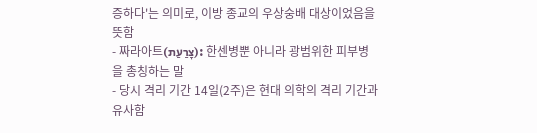증하다'는 의미로, 이방 종교의 우상숭배 대상이었음을 뜻함
- 짜라아트(צָרַעַת): 한센병뿐 아니라 광범위한 피부병을 총칭하는 말
- 당시 격리 기간 14일(2주)은 현대 의학의 격리 기간과 유사함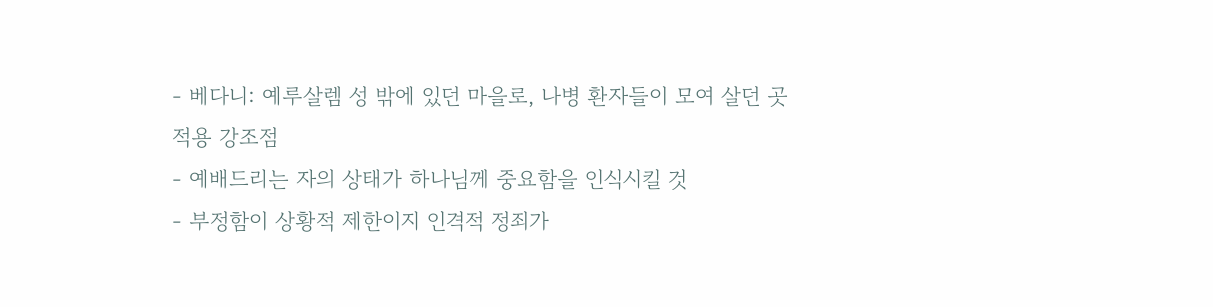- 베다니: 예루살렘 성 밖에 있던 마을로, 나병 환자들이 모여 살던 곳
적용 강조점
- 예배드리는 자의 상태가 하나님께 중요함을 인식시킬 것
- 부정함이 상황적 제한이지 인격적 정죄가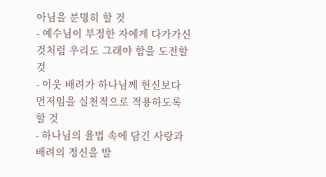아님을 분명히 할 것
- 예수님이 부정한 자에게 다가가신 것처럼 우리도 그래야 함을 도전할 것
- 이웃 배려가 하나님께 헌신보다 먼저임을 실천적으로 적용하도록 할 것
- 하나님의 율법 속에 담긴 사랑과 배려의 정신을 발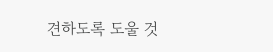견하도록 도울 것